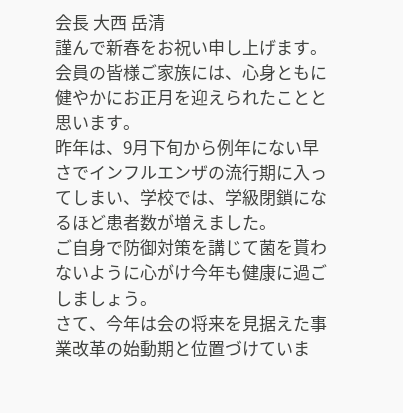会長 大西 岳清
謹んで新春をお祝い申し上げます。
会員の皆様ご家族には、心身ともに健やかにお正月を迎えられたことと思います。
昨年は、9月下旬から例年にない早さでインフルエンザの流行期に入ってしまい、学校では、学級閉鎖になるほど患者数が増えました。
ご自身で防御対策を講じて菌を貰わないように心がけ今年も健康に過ごしましょう。
さて、今年は会の将来を見据えた事業改革の始動期と位置づけていま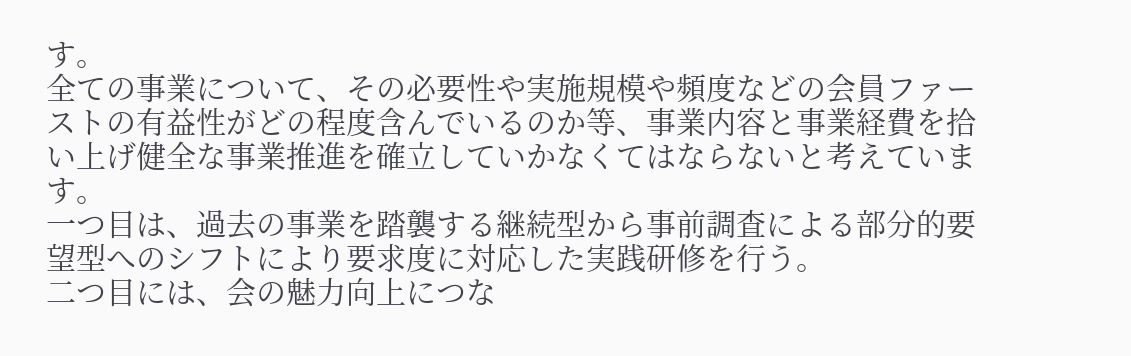す。
全ての事業について、その必要性や実施規模や頻度などの会員ファーストの有益性がどの程度含んでいるのか等、事業内容と事業経費を拾い上げ健全な事業推進を確立していかなくてはならないと考えています。
一つ目は、過去の事業を踏襲する継続型から事前調査による部分的要望型へのシフトにより要求度に対応した実践研修を行う。
二つ目には、会の魅力向上につな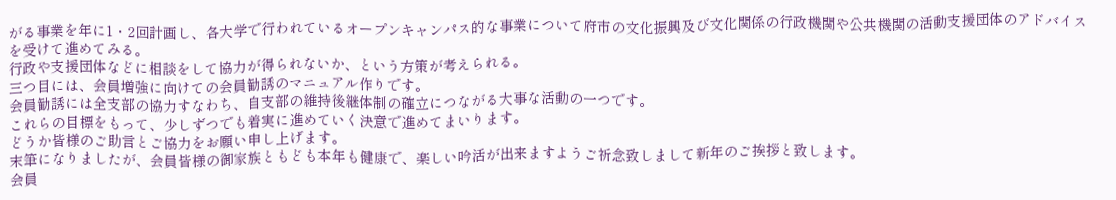がる事業を年に1・2回計画し、各大学で行われているオープンキャンパス的な事業について府市の文化振興及び文化関係の行政機関や公共機関の活動支援団体のアドバイスを受けて進めてみる。
行政や支援団体などに相談をして協力が得られないか、という方策が考えられる。
三つ目には、会員増強に向けての会員勧誘のマニュアル作りです。
会員勧誘には全支部の協力すなわち、自支部の維持後継体制の確立につながる大事な活動の一つです。
これらの目標をもって、少しずつでも着実に進めていく決意で進めてまいります。
どうか皆様のご助言とご協力をお願い申し上げます。
末筆になりましたが、会員皆様の御家族ともども本年も健康で、楽しい吟活が出来ますようご祈念致しまして新年のご挨拶と致します。
会員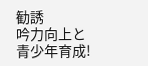勧誘
吟力向上と
青少年育成!